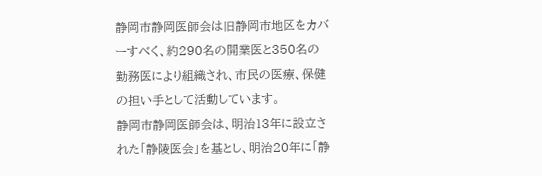静岡市静岡医師会は旧静岡市地区をカバーすべく、約290名の開業医と350名の勤務医により組織され、市民の医療、保健の担い手として活動しています。
静岡市静岡医師会は、明治13年に設立された「静陵医会」を基とし、明治20年に「静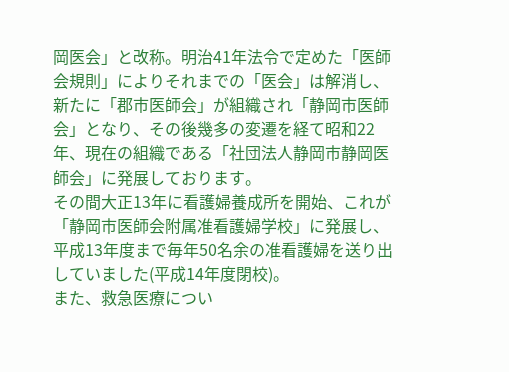岡医会」と改称。明治41年法令で定めた「医師会規則」によりそれまでの「医会」は解消し、新たに「郡市医師会」が組織され「静岡市医師会」となり、その後幾多の変遷を経て昭和22年、現在の組織である「社団法人静岡市静岡医師会」に発展しております。
その間大正13年に看護婦養成所を開始、これが「静岡市医師会附属准看護婦学校」に発展し、平成13年度まで毎年50名余の准看護婦を送り出していました(平成14年度閉校)。
また、救急医療につい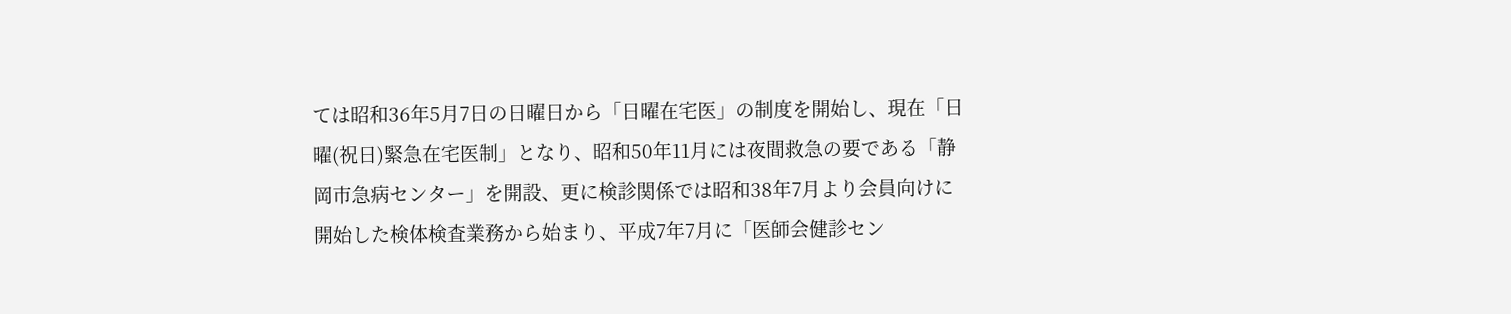ては昭和36年5月7日の日曜日から「日曜在宅医」の制度を開始し、現在「日曜(祝日)緊急在宅医制」となり、昭和50年11月には夜間救急の要である「静岡市急病センター」を開設、更に検診関係では昭和38年7月より会員向けに開始した検体検査業務から始まり、平成7年7月に「医師会健診セン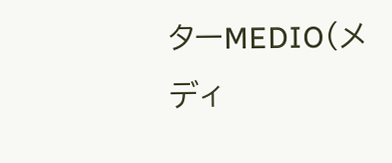ターMEDIO(メディ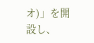オ)」を開設し、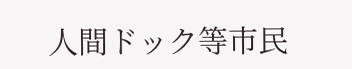人間ドック等市民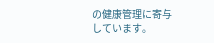の健康管理に寄与しています。